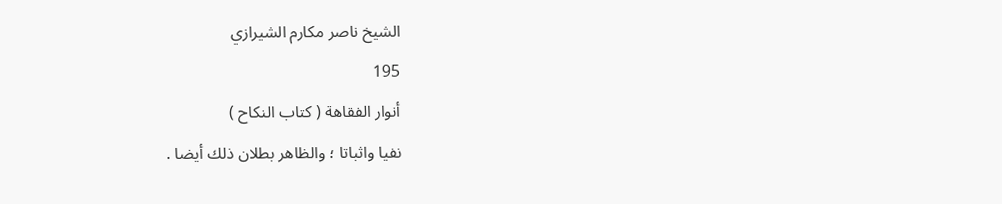الشيخ ناصر مكارم الشيرازي
195
أنوار الفقاهة ( كتاب النكاح )
نفيا واثباتا ؛ والظاهر بطلان ذلك أيضا .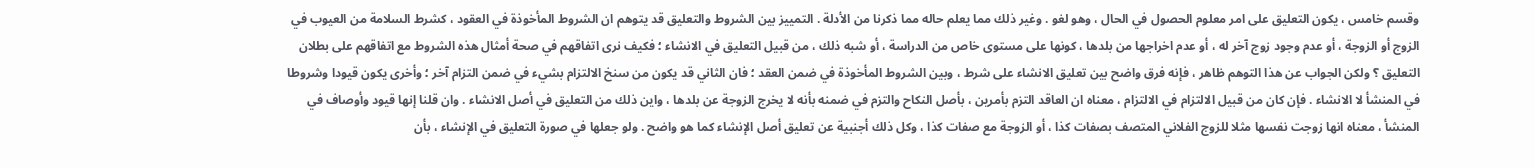وقسم خامس ، يكون التعليق على امر معلوم الحصول في الحال ، وهو لغو . وغير ذلك مما يعلم حاله مما ذكرنا من الأدلة . التمييز بين الشروط والتعليق قد يتوهم ان الشروط المأخوذة في العقود ، كشرط السلامة من العيوب في الزوج أو الزوجة ، أو عدم وجود زوج آخر له ، أو عدم اخراجها من بلدها ، كونها على مستوى خاص من الدراسة ، أو شبه ذلك ، من قبيل التعليق في الانشاء ؛ فكيف نرى اتفاقهم في صحة أمثال هذه الشروط مع اتفاقهم على بطلان التعليق ؟ ولكن الجواب عن هذا التوهم ظاهر ، فإنه فرق واضح بين تعليق الانشاء على شرط ، وبين الشروط المأخوذة في ضمن العقد ؛ فان الثاني قد يكون من سنخ الالتزام بشيء في ضمن التزام آخر ؛ وأخرى يكون قيودا وشروطا في المنشأ لا الانشاء . فإن كان من قبيل الالتزام في الالتزام ، معناه ان العاقد التزم بأمرين ، بأصل النكاح والتزم في ضمنه بأنه لا يخرج الزوجة عن بلدها ، واين ذلك من التعليق في أصل الانشاء . وان قلنا إنها قيود وأوصاف في المنشأ ، معناه انها زوجت نفسها مثلا للزوج الفلاني المتصف بصفات كذا ، أو الزوجة مع صفات كذا ، وكل ذلك أجنبية عن تعليق أصل الإنشاء كما هو واضح . ولو جعلها في صورة التعليق في الإنشاء ، بأن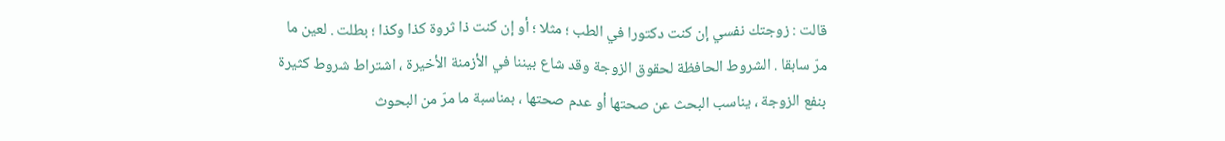قالت : زوجتك نفسي إن كنت دكتورا في الطب ؛ مثلا ؛ أو إن كنت ذا ثروة كذا وكذا ؛ بطلت . لعين ما مرّ سابقا . الشروط الحافظة لحقوق الزوجة وقد شاع بيننا في الأزمنة الأخيرة ، اشتراط شروط كثيرة بنفع الزوجة ، يناسب البحث عن صحتها أو عدم صحتها ، بمناسبة ما مرّ من البحوث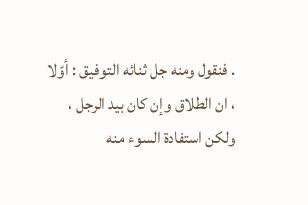. فنقول ومنه جل ثنائه التوفيق : أوّلا ، ان الطلاق وإن كان بيد الرجل ، ولكن استفادة السوء منه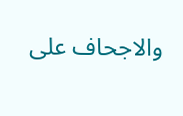والاجحاف على